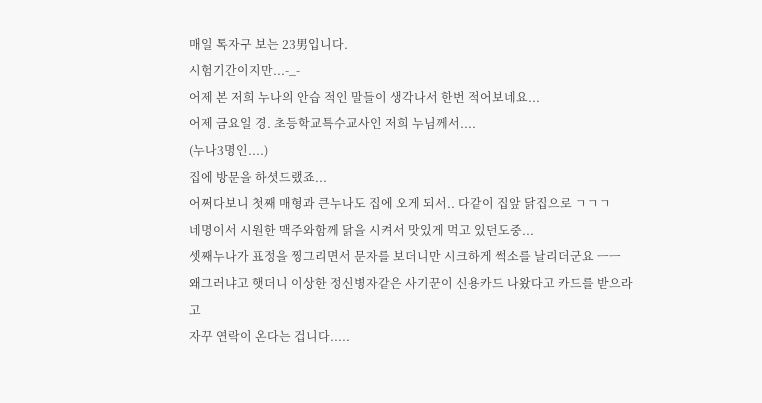매일 톡자구 보는 23男입니다.
시험기간이지만...-_-
어제 본 저희 누나의 안습 적인 말들이 생각나서 한번 적어보네요...
어제 금요일 경. 초등학교특수교사인 저희 누님께서....
(누나3명인....)
집에 방문을 하셧드랬죠...
어쩌다보니 첫째 매형과 큰누나도 집에 오게 되서.. 다같이 집앞 닭집으로 ㄱㄱㄱ
네명이서 시원한 맥주와함께 닭을 시켜서 맛있게 먹고 있던도중...
셋째누나가 표정을 찡그리면서 문자를 보더니만 시크하게 썩소를 날리더군요 ㅡㅡ
왜그러냐고 햇더니 이상한 정신병자같은 사기꾼이 신용카드 나왔다고 카드를 받으라고
자꾸 연락이 온다는 겁니다.....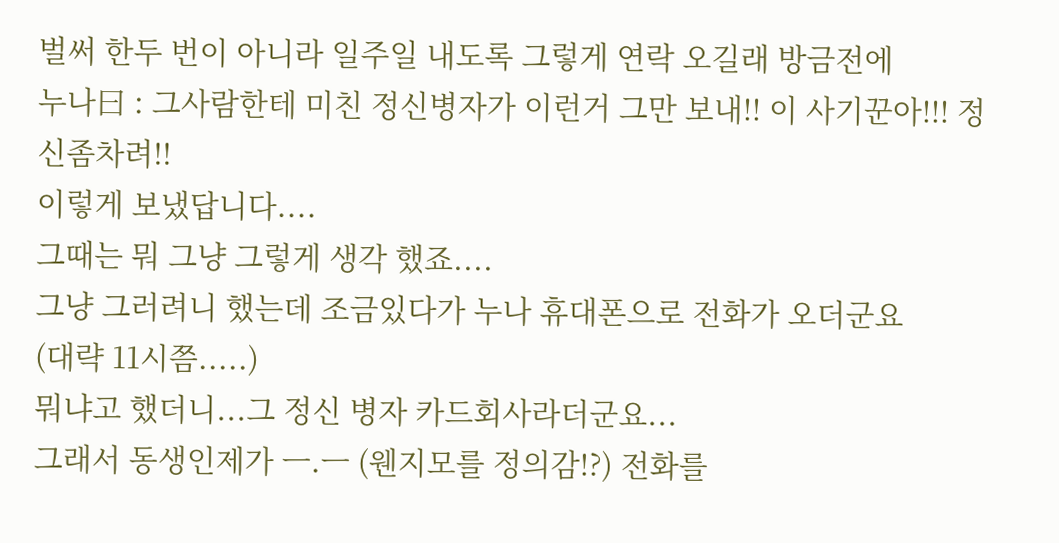벌써 한두 번이 아니라 일주일 내도록 그렇게 연락 오길래 방금전에
누나曰 : 그사람한테 미친 정신병자가 이런거 그만 보내!! 이 사기꾼아!!! 정신좀차려!!
이렇게 보냈답니다....
그때는 뭐 그냥 그렇게 생각 했죠....
그냥 그러려니 했는데 조금있다가 누나 휴대폰으로 전화가 오더군요
(대략 11시쯤.....)
뭐냐고 했더니...그 정신 병자 카드회사라더군요...
그래서 동생인제가 ㅡ.ㅡ (웬지모를 정의감!?) 전화를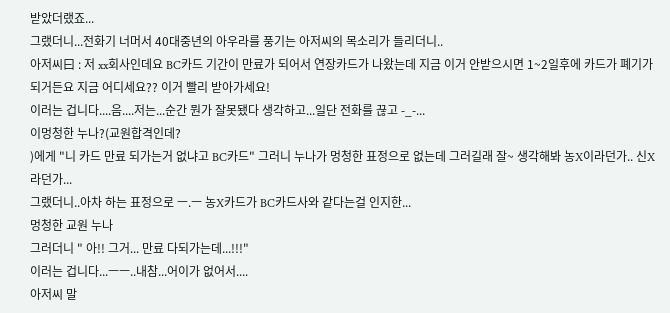받았더랬죠...
그랬더니...전화기 너머서 40대중년의 아우라를 풍기는 아저씨의 목소리가 들리더니..
아저씨曰 : 저 xx회사인데요 BC카드 기간이 만료가 되어서 연장카드가 나왔는데 지금 이거 안받으시면 1~2일후에 카드가 폐기가 되거든요 지금 어디세요?? 이거 빨리 받아가세요!
이러는 겁니다....음....저는...순간 뭔가 잘못됐다 생각하고...일단 전화를 끊고 -_-...
이멍청한 누나?(교원합격인데?
)에게 "니 카드 만료 되가는거 없냐고 BC카드" 그러니 누나가 멍청한 표정으로 없는데 그러길래 잘~ 생각해봐 농X이라던가.. 신X라던가...
그랬더니..아차 하는 표정으로 ㅡ.ㅡ 농X카드가 BC카드사와 같다는걸 인지한...
멍청한 교원 누나
그러더니 " 아!! 그거... 만료 다되가는데...!!!"
이러는 겁니다...ㅡㅡ..내참...어이가 없어서....
아저씨 말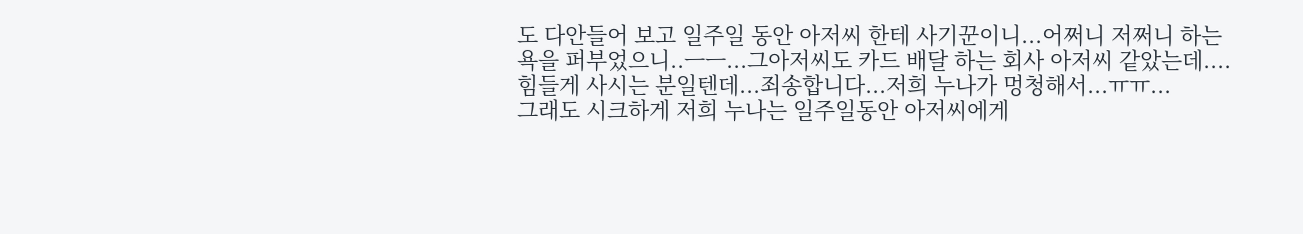도 다안들어 보고 일주일 동안 아저씨 한테 사기꾼이니...어쩌니 저쩌니 하는
욕을 퍼부었으니..ㅡㅡ...그아저씨도 카드 배달 하는 회사 아저씨 같았는데....
힘들게 사시는 분일텐데...죄송합니다...저희 누나가 멍청해서...ㅠㅠ...
그래도 시크하게 저희 누나는 일주일동안 아저씨에게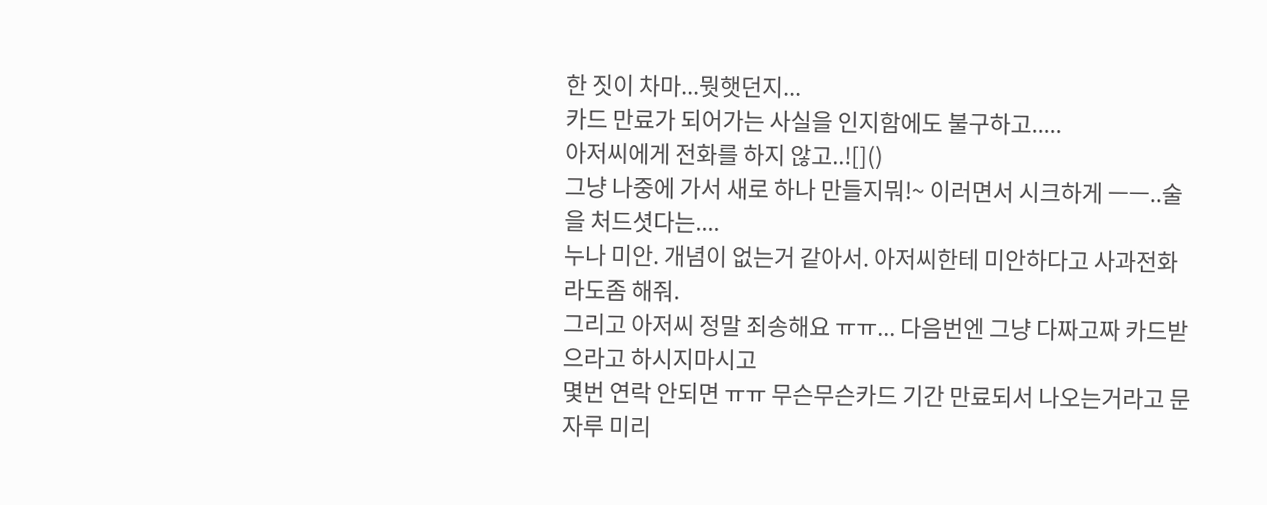한 짓이 차마...뭣햇던지...
카드 만료가 되어가는 사실을 인지함에도 불구하고.....
아저씨에게 전화를 하지 않고..![]()
그냥 나중에 가서 새로 하나 만들지뭐!~ 이러면서 시크하게 ㅡㅡ..술을 처드셧다는....
누나 미안. 개념이 없는거 같아서. 아저씨한테 미안하다고 사과전화라도좀 해줘.
그리고 아저씨 정말 죄송해요 ㅠㅠ... 다음번엔 그냥 다짜고짜 카드받으라고 하시지마시고
몇번 연락 안되면 ㅠㅠ 무슨무슨카드 기간 만료되서 나오는거라고 문자루 미리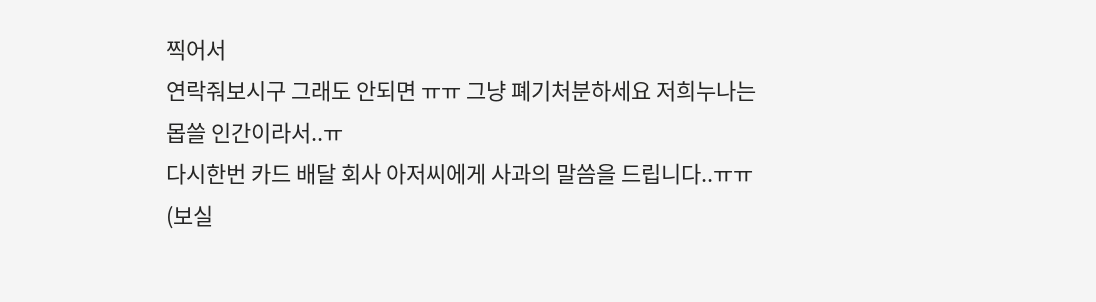찍어서
연락줘보시구 그래도 안되면 ㅠㅠ 그냥 폐기처분하세요 저희누나는 몹쓸 인간이라서..ㅠ
다시한번 카드 배달 회사 아저씨에게 사과의 말씀을 드립니다..ㅠㅠ
(보실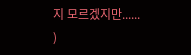지 모르겠지만......
)